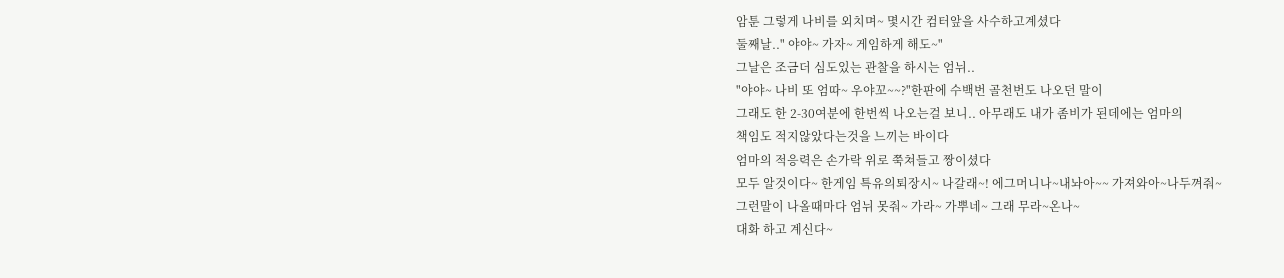암툰 그렇게 나비를 외치며~ 몇시간 컴터앞을 사수하고계셨다
둘째날.." 야야~ 가자~ 게임하게 해도~"
그날은 조금더 심도있는 관찰을 하시는 엄뉘..
"야야~ 나비 또 엄따~ 우야꼬~~?"한판에 수백번 골천번도 나오던 말이
그래도 한 2-30여분에 한번씩 나오는걸 보니.. 아무래도 내가 좀비가 된데에는 엄마의
책임도 적지않았다는것을 느끼는 바이다
엄마의 적응력은 손가락 위로 쭉쳐들고 짱이셨다
모두 알것이다~ 한게임 특유의퇴장시~ 나갈래~! 에그머니나~내놔아~~ 가져와아~나두껴줘~
그런말이 나올때마다 엄뉘 못줘~ 가라~ 가뿌네~ 그래 무라~온나~
대화 하고 계신다~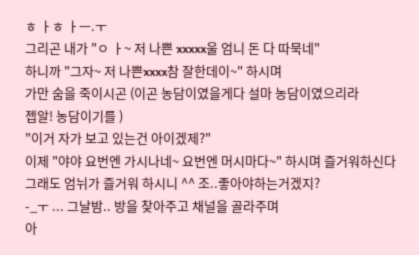ㅎ ㅏㅎ ㅏㅡ.ㅜ
그리곤 내가 "ㅇ ㅏ~ 저 나쁜 xxxxx울 엄니 돈 다 따묵네"
하니까 "그자~ 저 나쁜xxxx참 잘한데이~" 하시며
가만 숨을 죽이시곤 (이곤 농담이였을게다 설마 농담이였으리라
젭알! 농담이기를 )
"이거 자가 보고 있는건 아이겠제?"
이제 "야야 요번엔 가시나네~ 요번엔 머시마다~" 하시며 즐거워하신다
그래도 엄뉘가 즐거워 하시니 ^^ 조..좋아야하는거겠지?
-_ㅜ ... 그날밤.. 방을 찾아주고 채널을 골라주며
아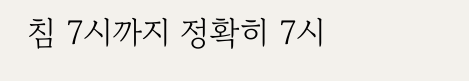침 7시까지 정확히 7시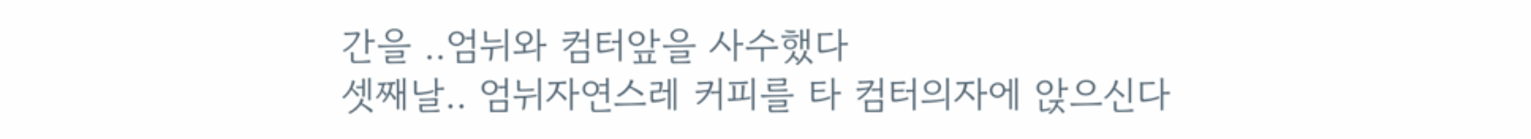간을 ..엄뉘와 컴터앞을 사수했다
셋째날.. 엄뉘자연스레 커피를 타 컴터의자에 앉으신다